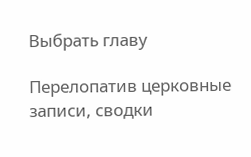Выбрать главу

Перелопатив церковные записи, сводки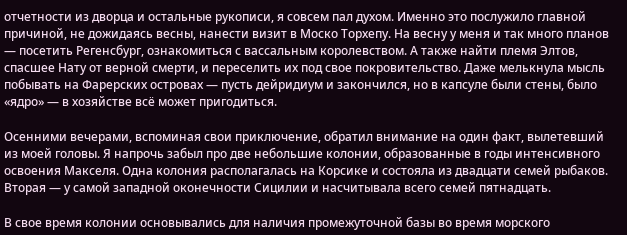отчетности из дворца и остальные рукописи, я совсем пал духом. Именно это послужило главной причиной, не дожидаясь весны, нанести визит в Моско Торхепу. На весну у меня и так много планов — посетить Регенсбург, ознакомиться с вассальным королевством. А также найти племя Элтов, спасшее Нату от верной смерти, и переселить их под свое покровительство. Даже мелькнула мысль побывать на Фарерских островах — пусть дейридиум и закончился, но в капсуле были стены, было «ядро» — в хозяйстве всё может пригодиться.

Осенними вечерами, вспоминая свои приключение, обратил внимание на один факт, вылетевший из моей головы. Я напрочь забыл про две небольшие колонии, образованные в годы интенсивного освоения Макселя. Одна колония располагалась на Корсике и состояла из двадцати семей рыбаков. Вторая — у самой западной оконечности Сицилии и насчитывала всего семей пятнадцать.

В свое время колонии основывались для наличия промежуточной базы во время морского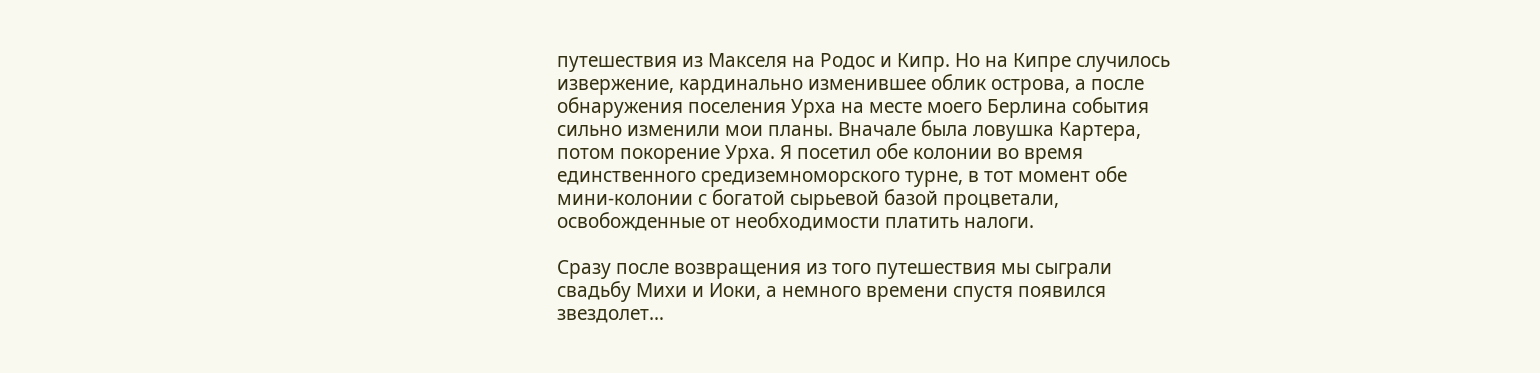путешествия из Макселя на Родос и Кипр. Но на Кипре случилось извержение, кардинально изменившее облик острова, а после обнаружения поселения Урха на месте моего Берлина события сильно изменили мои планы. Вначале была ловушка Картера, потом покорение Урха. Я посетил обе колонии во время единственного средиземноморского турне, в тот момент обе мини-колонии с богатой сырьевой базой процветали, освобожденные от необходимости платить налоги.

Сразу после возвращения из того путешествия мы сыграли свадьбу Михи и Иоки, а немного времени спустя появился звездолет…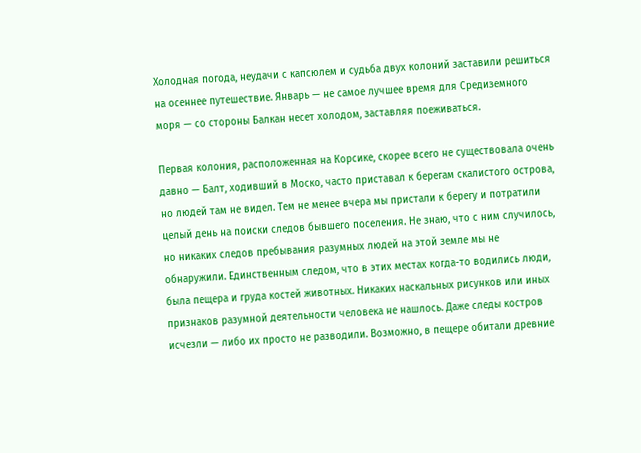Холодная погода, неудачи с капсюлем и судьба двух колоний заставили решиться на осеннее путешествие. Январь — не самое лучшее время для Средиземного моря — со стороны Балкан несет холодом, заставляя поеживаться.

Первая колония, расположенная на Корсике, скорее всего не существовала очень давно — Балт, ходивший в Моско, часто приставал к берегам скалистого острова, но людей там не видел. Тем не менее вчера мы пристали к берегу и потратили целый день на поиски следов бывшего поселения. Не знаю, что с ним случилось, но никаких следов пребывания разумных людей на этой земле мы не обнаружили. Единственным следом, что в этих местах когда-то водились люди, была пещера и груда костей животных. Никаких наскальных рисунков или иных признаков разумной деятельности человека не нашлось. Даже следы костров исчезли — либо их просто не разводили. Возможно, в пещере обитали древние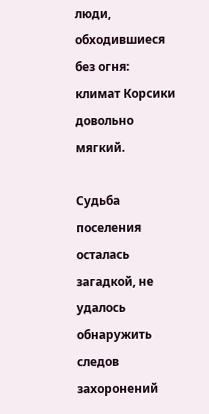люди, обходившиеся без огня: климат Корсики довольно мягкий.

Судьба поселения осталась загадкой, не удалось обнаружить следов захоронений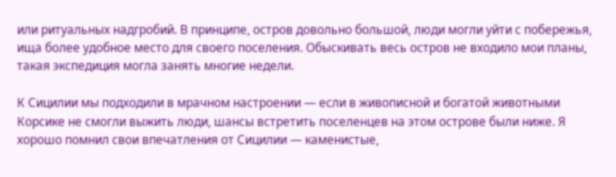или ритуальных надгробий. В принципе, остров довольно большой, люди могли уйти с побережья, ища более удобное место для своего поселения. Обыскивать весь остров не входило мои планы, такая экспедиция могла занять многие недели.

К Сицилии мы подходили в мрачном настроении — если в живописной и богатой животными Корсике не смогли выжить люди, шансы встретить поселенцев на этом острове были ниже. Я хорошо помнил свои впечатления от Сицилии — каменистые,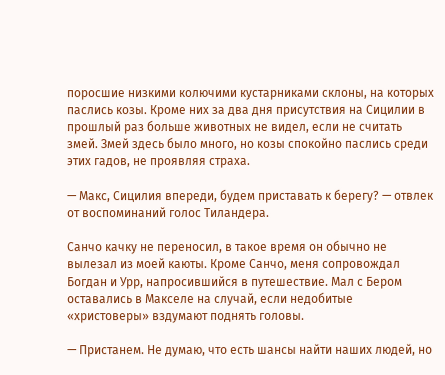поросшие низкими колючими кустарниками склоны, на которых паслись козы. Кроме них за два дня присутствия на Сицилии в прошлый раз больше животных не видел, если не считать змей. Змей здесь было много, но козы спокойно паслись среди этих гадов, не проявляя страха.

— Макс, Сицилия впереди, будем приставать к берегу? — отвлек от воспоминаний голос Тиландера.

Санчо качку не переносил, в такое время он обычно не вылезал из моей каюты. Кроме Санчо, меня сопровождал Богдан и Урр, напросившийся в путешествие. Мал с Бером оставались в Макселе на случай, если недобитые «христоверы» вздумают поднять головы.

— Пристанем. Не думаю, что есть шансы найти наших людей, но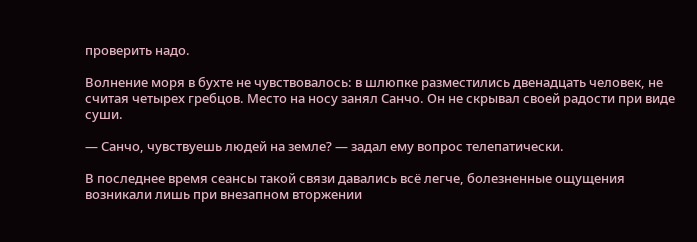проверить надо.

Волнение моря в бухте не чувствовалось: в шлюпке разместились двенадцать человек, не считая четырех гребцов. Место на носу занял Санчо. Он не скрывал своей радости при виде суши.

— Санчо, чувствуешь людей на земле? — задал ему вопрос телепатически.

В последнее время сеансы такой связи давались всё легче, болезненные ощущения возникали лишь при внезапном вторжении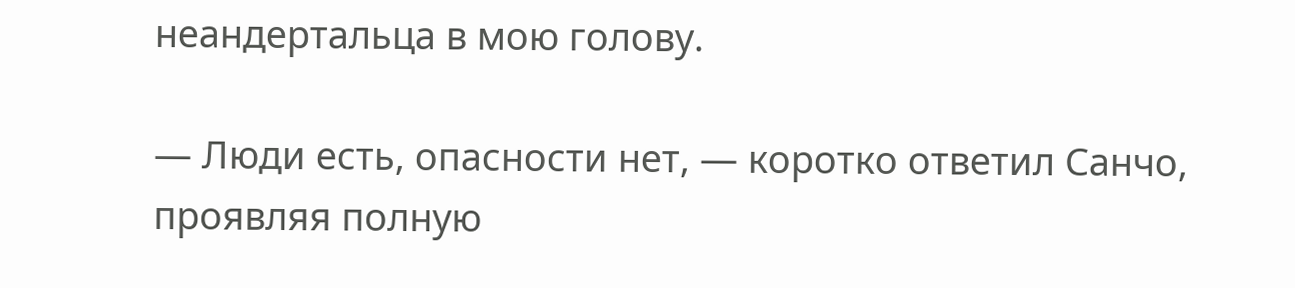неандертальца в мою голову.

— Люди есть, опасности нет, — коротко ответил Санчо, проявляя полную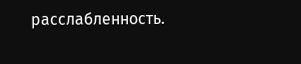расслабленность.